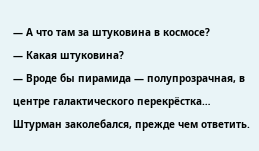— А что там за штуковина в космосе?
— Какая штуковина?
— Вроде бы пирамида — полупрозрачная, в центре галактического перекрёстка…
Штурман заколебался, прежде чем ответить.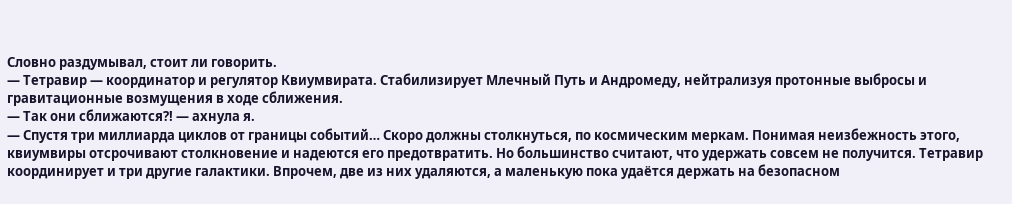Словно раздумывал, стоит ли говорить.
— Тетравир — координатор и регулятор Квиумвирата. Стабилизирует Млечный Путь и Андромеду, нейтрализуя протонные выбросы и гравитационные возмущения в ходе сближения.
— Так они сближаются?! — ахнула я.
— Спустя три миллиарда циклов от границы событий… Скоро должны столкнуться, по космическим меркам. Понимая неизбежность этого, квиумвиры отсрочивают столкновение и надеются его предотвратить. Но большинство считают, что удержать совсем не получится. Тетравир координирует и три другие галактики. Впрочем, две из них удаляются, а маленькую пока удаётся держать на безопасном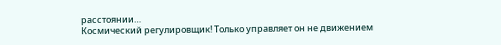расстоянии…
Космический регулировщик! Только управляет он не движением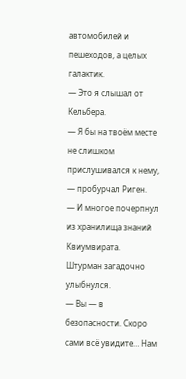автомобилей и пешеходов, а целых галактик.
— Это я слышал от Кельбера.
— Я бы на твоём месте не слишком прислушивался к нему, — пробурчал Риген.
— И многое почерпнул из хранилища знаний Квиумвирата.
Штурман загадочно улыбнулся.
— Вы — в безопасности. Скоро сами всё увидите… Нам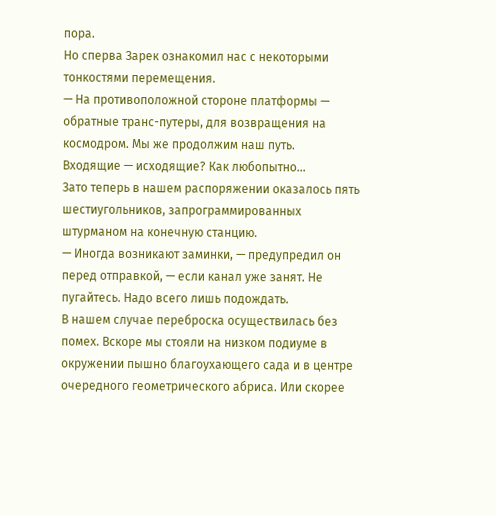пора.
Но сперва Зарек ознакомил нас с некоторыми тонкостями перемещения.
— На противоположной стороне платформы — обратные транс-путеры, для возвращения на космодром. Мы же продолжим наш путь.
Входящие — исходящие? Как любопытно…
Зато теперь в нашем распоряжении оказалось пять шестиугольников, запрограммированных штурманом на конечную станцию.
— Иногда возникают заминки, — предупредил он перед отправкой, — если канал уже занят. Не пугайтесь. Надо всего лишь подождать.
В нашем случае переброска осуществилась без помех. Вскоре мы стояли на низком подиуме в окружении пышно благоухающего сада и в центре очередного геометрического абриса. Или скорее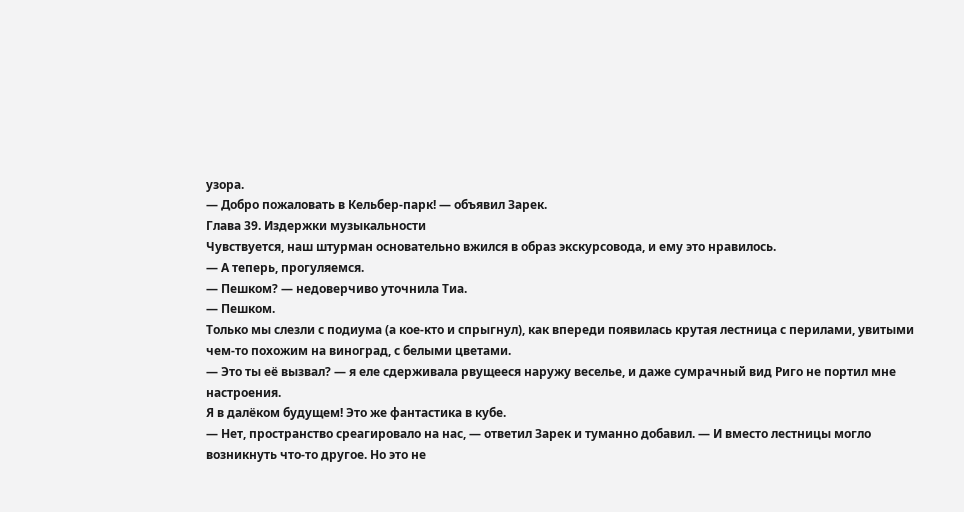узора.
— Добро пожаловать в Кельбер-парк! — объявил Зарек.
Глава 39. Издержки музыкальности
Чувствуется, наш штурман основательно вжился в образ экскурсовода, и ему это нравилось.
— А теперь, прогуляемся.
— Пешком? — недоверчиво уточнила Тиа.
— Пешком.
Только мы слезли с подиума (а кое-кто и спрыгнул), как впереди появилась крутая лестница с перилами, увитыми чем-то похожим на виноград, с белыми цветами.
— Это ты её вызвал? — я еле сдерживала рвущееся наружу веселье, и даже сумрачный вид Риго не портил мне настроения.
Я в далёком будущем! Это же фантастика в кубе.
— Нет, пространство среагировало на нас, — ответил Зарек и туманно добавил. — И вместо лестницы могло возникнуть что-то другое. Но это не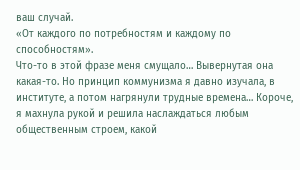ваш случай.
«От каждого по потребностям и каждому по способностям».
Что-то в этой фразе меня смущало… Вывернутая она какая-то. Но принцип коммунизма я давно изучала, в институте, а потом нагрянули трудные времена… Короче, я махнула рукой и решила наслаждаться любым общественным строем, какой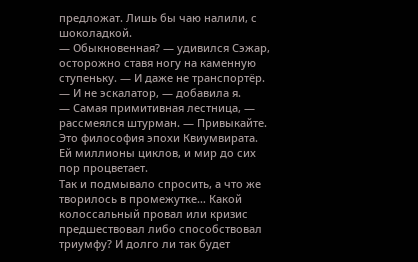предложат. Лишь бы чаю налили, с шоколадкой.
— Обыкновенная? — удивился Сэжар, осторожно ставя ногу на каменную ступеньку. — И даже не транспортёр.
— И не эскалатор, — добавила я.
— Самая примитивная лестница, — рассмеялся штурман. — Привыкайте. Это философия эпохи Квиумвирата. Ей миллионы циклов, и мир до сих пор процветает.
Так и подмывало спросить, а что же творилось в промежутке… Какой колоссальный провал или кризис предшествовал либо способствовал триумфу? И долго ли так будет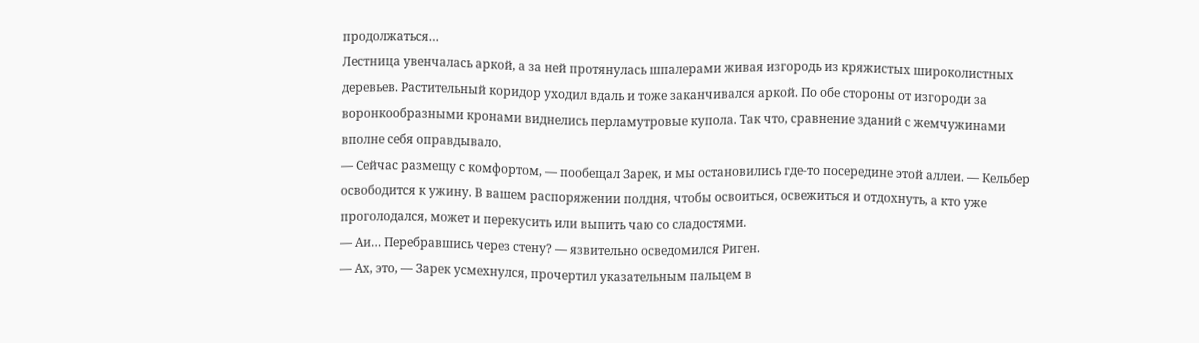продолжаться…
Лестница увенчалась аркой, а за ней протянулась шпалерами живая изгородь из кряжистых широколистных деревьев. Растительный коридор уходил вдаль и тоже заканчивался аркой. По обе стороны от изгороди за воронкообразными кронами виднелись перламутровые купола. Так что, сравнение зданий с жемчужинами вполне себя оправдывало.
— Сейчас размещу с комфортом, — пообещал Зарек, и мы остановились где-то посередине этой аллеи. — Кельбер освободится к ужину. В вашем распоряжении полдня, чтобы освоиться, освежиться и отдохнуть, а кто уже проголодался, может и перекусить или выпить чаю со сладостями.
— Аи… Перебравшись через стену? — язвительно осведомился Риген.
— Ах, это, — Зарек усмехнулся, прочертил указательным пальцем в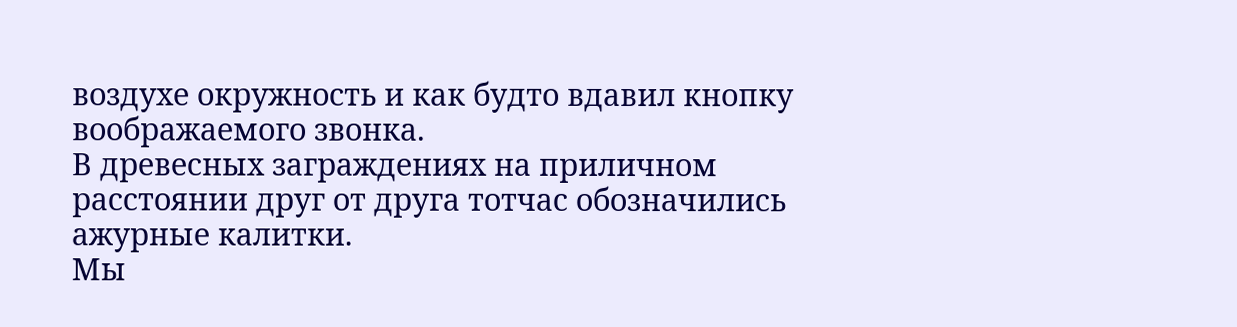воздухе окружность и как будто вдавил кнопку воображаемого звонка.
В древесных заграждениях на приличном расстоянии друг от друга тотчас обозначились ажурные калитки.
Мы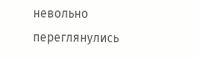невольно переглянулись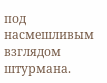под насмешливым взглядом штурмана.